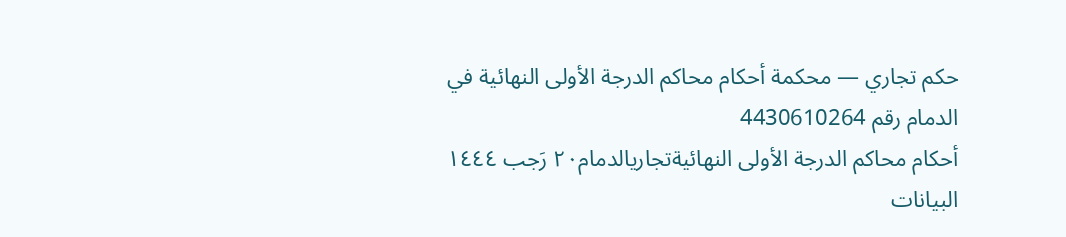حكم تجاري — محكمة أحكام محاكم الدرجة الأولى النهائية في الدمام رقم 4430610264
أحكام محاكم الدرجة الأولى النهائيةتجاريالدمام٢٠ رَجب ١٤٤٤
البيانات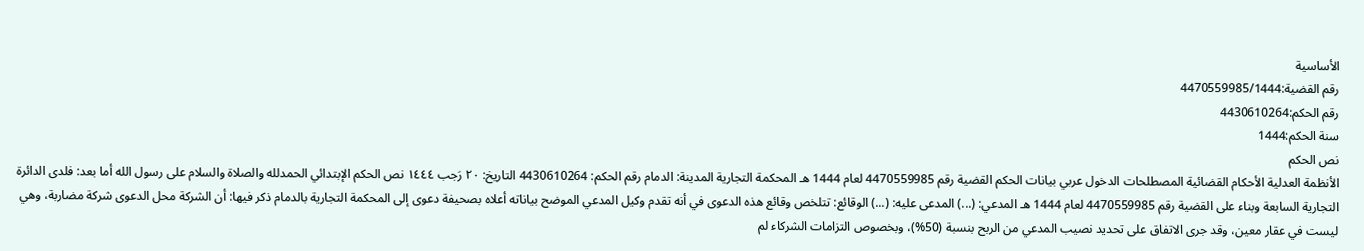الأساسية
رقم القضية:4470559985/1444
رقم الحكم:4430610264
سنة الحكم:1444
نص الحكم
الأنظمة العدلية الأحكام القضائية المصطلحات الدخول عربي بيانات الحكم القضية رقم 4470559985 لعام 1444 هـ المحكمة التجارية المدينة: الدمام رقم الحكم: 4430610264 التاريخ: ٢٠ رَجب ١٤٤٤ نص الحكم الإبتدائي الحمدلله والصلاة والسلام على رسول الله أما بعد: فلدى الدائرة التجارية السابعة وبناء على القضية رقم 4470559985 لعام 1444 هـ المدعي: (...) المدعى عليه: (...) الوقائع: تتلخص وقائع هذه الدعوى في أنه تقدم وكيل المدعي الموضح بياناته أعلاه بصحيفة دعوى إلى المحكمة التجارية بالدمام ذكر فيها: أن الشركة محل الدعوى شركة مضاربة، وهي ليست في عقار معين، وقد جرى الاتفاق على تحديد نصيب المدعي من الربح بنسبة (50%)، وبخصوص التزامات الشركاء لم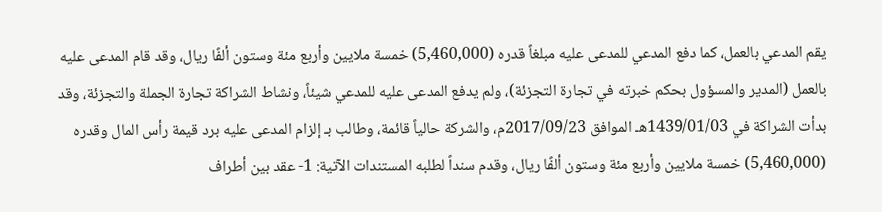يقم المدعي بالعمل، كما دفع المدعي للمدعى عليه مبلغاً قدره (5,460,000) خمسة ملايين وأربع مئة وستون ألفًا ريال، وقد قام المدعى عليه بالعمل (المدير والمسؤول بحكم خبرته في تجارة التجزئة)، ولم يدفع المدعى عليه للمدعي شيئاً، ونشاط الشراكة تجارة الجملة والتجزئة، وقد بدأت الشراكة في 1439/01/03هـ الموافق 2017/09/23م، والشركة حالياً قائمة، وطالب بـ إلزام المدعى عليه برد قيمة رأس المال وقدره (5,460,000) خمسة ملايين وأربع مئة وستون ألفًا ريال، وقدم سنداً لطلبه المستندات الآتية: 1- عقد بين أطراف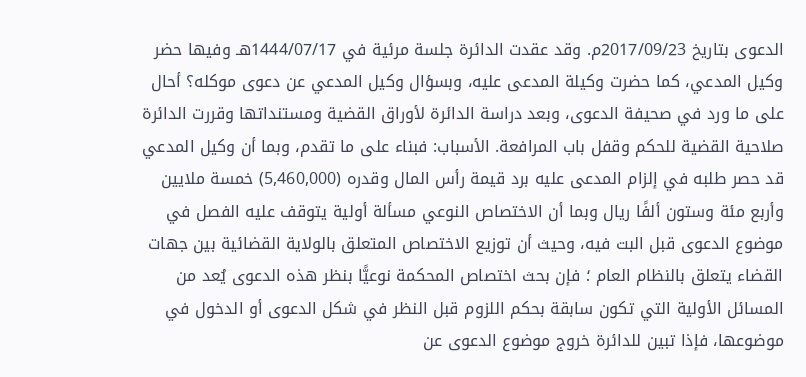الدعوى بتاريخ 2017/09/23م. وقد عقدت الدائرة جلسة مرئية في 1444/07/17هـ وفيها حضر وكيل المدعي، كما حضرت وكيلة المدعى عليه، وبسؤال وكيل المدعي عن دعوى موكله؟ أحال على ما ورد في صحيفة الدعوى، وبعد دراسة الدائرة لأوراق القضية ومستنداتها وقررت الدائرة صلاحية القضية للحكم وقفل باب المرافعة. الأسباب: فبناء على ما تقدم، وبما أن وكيل المدعي قد حصر طلبه في إلزام المدعى عليه برد قيمة رأس المال وقدره (5,460,000) خمسة ملايين وأربع مئة وستون ألفًا ريال وبما أن الاختصاص النوعي مسألة أولية يتوقف عليه الفصل في موضوع الدعوى قبل البت فيه، وحيث أن توزيع الاختصاص المتعلق بالولاية القضائية بين جهات القضاء يتعلق بالنظام العام ؛ فإن بحث اختصاص المحكمة نوعيًّا بنظر هذه الدعوى يُعد من المسائل الأولية التي تكون سابقة بحكم اللزوم قبل النظر في شكل الدعوى أو الدخول في موضوعها، فإذا تبين للدائرة خروج موضوع الدعوى عن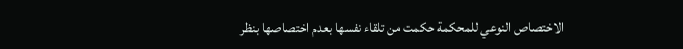الاختصاص النوعي للمحكمة حكمت من تلقاء نفسها بعدم اختصاصها بنظر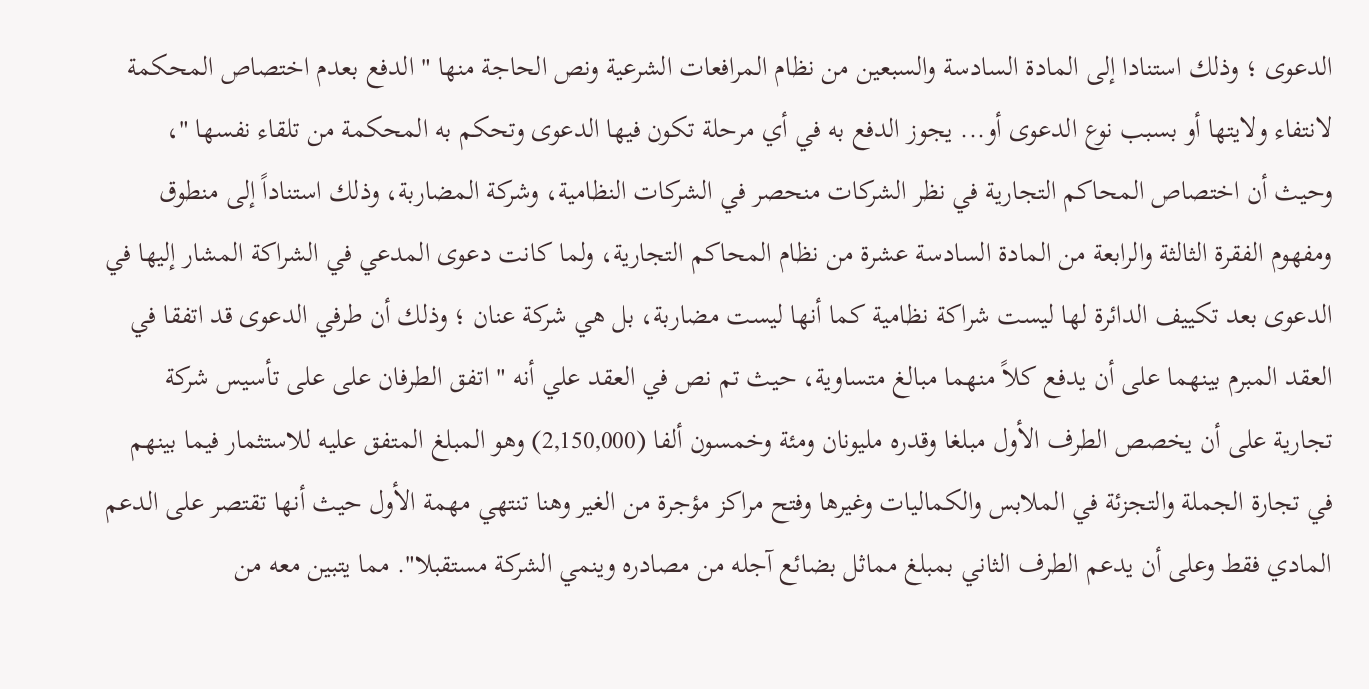الدعوى ؛ وذلك استنادا إلى المادة السادسة والسبعين من نظام المرافعات الشرعية ونص الحاجة منها " الدفع بعدم اختصاص المحكمة لانتفاء ولايتها أو بسبب نوع الدعوى أو... يجوز الدفع به في أي مرحلة تكون فيها الدعوى وتحكم به المحكمة من تلقاء نفسها "، وحيث أن اختصاص المحاكم التجارية في نظر الشركات منحصر في الشركات النظامية، وشركة المضاربة، وذلك استناداً إلى منطوق ومفهوم الفقرة الثالثة والرابعة من المادة السادسة عشرة من نظام المحاكم التجارية، ولما كانت دعوى المدعي في الشراكة المشار إليها في الدعوى بعد تكييف الدائرة لها ليست شراكة نظامية كما أنها ليست مضاربة، بل هي شركة عنان ؛ وذلك أن طرفي الدعوى قد اتفقا في العقد المبرم بينهما على أن يدفع كلاً منهما مبالغ متساوية، حيث تم نص في العقد علي أنه " اتفق الطرفان على على تأسيس شركة تجارية على أن يخصص الطرف الأول مبلغا وقدره مليونان ومئة وخمسون ألفا (2,150,000) وهو المبلغ المتفق عليه للاستثمار فيما بينهم في تجارة الجملة والتجزئة في الملابس والكماليات وغيرها وفتح مراكز مؤجرة من الغير وهنا تنتهي مهمة الأول حيث أنها تقتصر على الدعم المادي فقط وعلى أن يدعم الطرف الثاني بمبلغ مماثل بضائع آجله من مصادره وينمي الشركة مستقبلا". مما يتبين معه من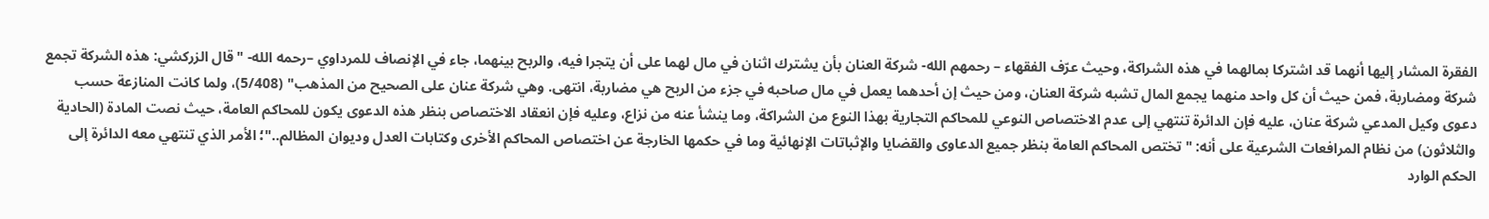الفقرة المشار إليها أنهما قد اشتركا بمالهما في هذه الشراكة، وحيث عرّف الفقهاء – رحمهم الله- شركة العنان بأن يشترك اثنان في مال لهما على أن يتجرا فيه، والربح بينهما، جاء في الإنصاف للمرداوي –رحمه الله- "قال الزركشي: هذه الشركة تجمع شركة ومضاربة، فمن حيث أن كل واحد منهما يجمع المال تشبه شركة العنان، ومن حيث إن أحدهما يعمل في مال صاحبه في جزء من الربح هي مضاربة، انتهى. وهي شركة عنان على الصحيح من المذهب" (5/408)، ولما كانت المنازعة حسب دعوى وكيل المدعي شركة عنان، عليه فإن الدائرة تنتهي إلى عدم الاختصاص النوعي للمحاكم التجارية بهذا النوع من الشراكة، وما ينشأ عنه من نزاع، وعليه فإن انعقاد الاختصاص بنظر هذه الدعوى يكون للمحاكم العامة، حيث نصت المادة (الحادية والثلاثون) من نظام المرافعات الشرعية على أنه: " تختص المحاكم العامة بنظر جميع الدعاوى والقضايا والإثباتات الإنهائية وما في حكمها الخارجة عن اختصاص المحاكم الأخرى وكتابات العدل وديوان المظالم.."؛ الأمر الذي تنتهي معه الدائرة إلى الحكم الوارد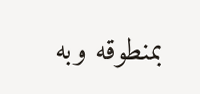بمنطوقه وبه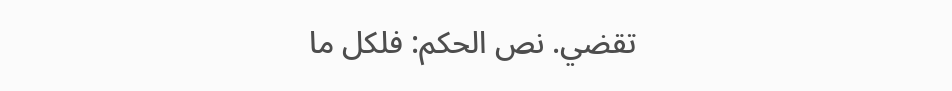تقضي. نص الحكم: فلكل ما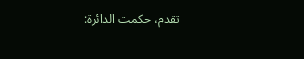تقدم، حكمت الدائرة: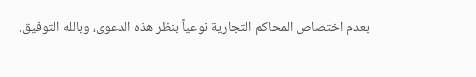بعدم اختصاص المحاكم التجارية نوعياً بنظر هذه الدعوى، وبالله التوفيق.